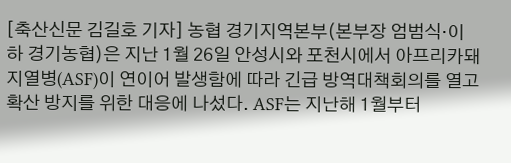[축산신문 김길호 기자] 농협 경기지역본부(본부장 엄범식·이하 경기농협)은 지난 1월 26일 안성시와 포천시에서 아프리카돼지열병(ASF)이 연이어 발생함에 따라 긴급 방역대책회의를 열고 확산 방지를 위한 대응에 나섰다. ASF는 지난해 1월부터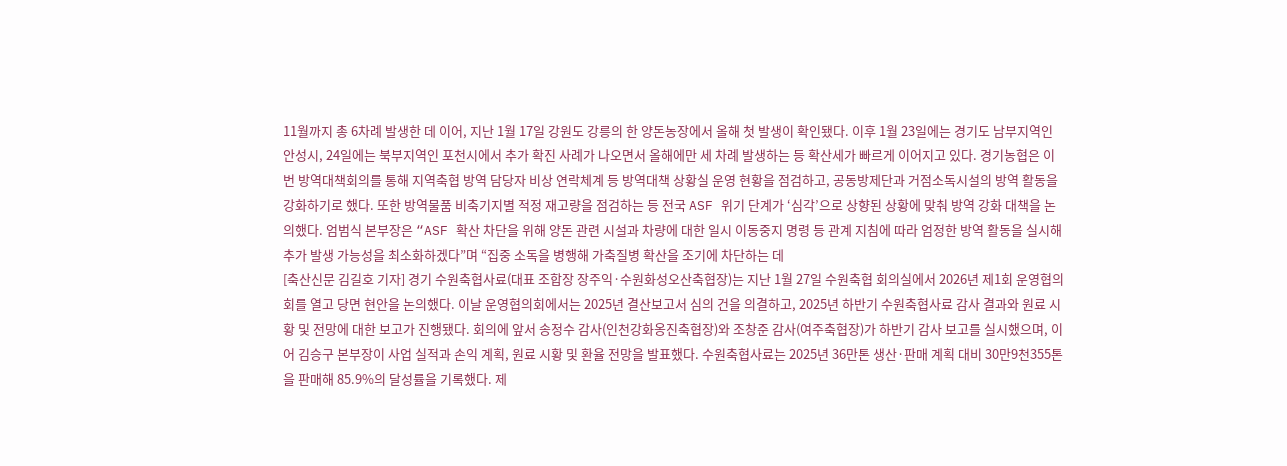11월까지 총 6차례 발생한 데 이어, 지난 1월 17일 강원도 강릉의 한 양돈농장에서 올해 첫 발생이 확인됐다. 이후 1월 23일에는 경기도 남부지역인 안성시, 24일에는 북부지역인 포천시에서 추가 확진 사례가 나오면서 올해에만 세 차례 발생하는 등 확산세가 빠르게 이어지고 있다. 경기농협은 이번 방역대책회의를 통해 지역축협 방역 담당자 비상 연락체계 등 방역대책 상황실 운영 현황을 점검하고, 공동방제단과 거점소독시설의 방역 활동을 강화하기로 했다. 또한 방역물품 비축기지별 적정 재고량을 점검하는 등 전국 ASF 위기 단계가 ‘심각’으로 상향된 상황에 맞춰 방역 강화 대책을 논의했다. 엄범식 본부장은 “ASF 확산 차단을 위해 양돈 관련 시설과 차량에 대한 일시 이동중지 명령 등 관계 지침에 따라 엄정한 방역 활동을 실시해 추가 발생 가능성을 최소화하겠다”며 “집중 소독을 병행해 가축질병 확산을 조기에 차단하는 데
[축산신문 김길호 기자] 경기 수원축협사료(대표 조합장 장주익·수원화성오산축협장)는 지난 1월 27일 수원축협 회의실에서 2026년 제1회 운영협의회를 열고 당면 현안을 논의했다. 이날 운영협의회에서는 2025년 결산보고서 심의 건을 의결하고, 2025년 하반기 수원축협사료 감사 결과와 원료 시황 및 전망에 대한 보고가 진행됐다. 회의에 앞서 송정수 감사(인천강화옹진축협장)와 조창준 감사(여주축협장)가 하반기 감사 보고를 실시했으며, 이어 김승구 본부장이 사업 실적과 손익 계획, 원료 시황 및 환율 전망을 발표했다. 수원축협사료는 2025년 36만톤 생산·판매 계획 대비 30만9천355톤을 판매해 85.9%의 달성률을 기록했다. 제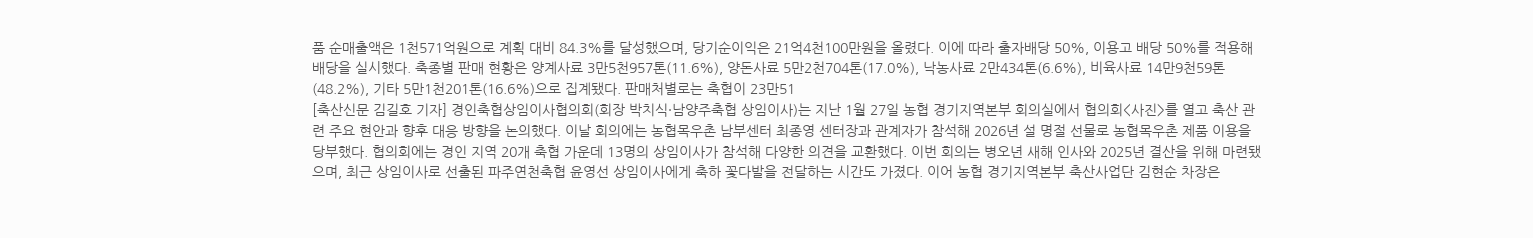품 순매출액은 1천571억원으로 계획 대비 84.3%를 달성했으며, 당기순이익은 21억4천100만원을 올렸다. 이에 따라 출자배당 50%, 이용고 배당 50%를 적용해 배당을 실시했다. 축종별 판매 현황은 양계사료 3만5천957톤(11.6%), 양돈사료 5만2천704톤(17.0%), 낙농사료 2만434톤(6.6%), 비육사료 14만9천59톤(48.2%), 기타 5만1천201톤(16.6%)으로 집계됐다. 판매처별로는 축협이 23만51
[축산신문 김길호 기자] 경인축협상임이사협의회(회장 박치식·남양주축협 상임이사)는 지난 1월 27일 농협 경기지역본부 회의실에서 협의회<사진>를 열고 축산 관련 주요 현안과 향후 대응 방향을 논의했다. 이날 회의에는 농협목우촌 남부센터 최종영 센터장과 관계자가 참석해 2026년 설 명절 선물로 농협목우촌 제품 이용을 당부했다. 협의회에는 경인 지역 20개 축협 가운데 13명의 상임이사가 참석해 다양한 의견을 교환했다. 이번 회의는 병오년 새해 인사와 2025년 결산을 위해 마련됐으며, 최근 상임이사로 선출된 파주연천축협 윤영선 상임이사에게 축하 꽃다발을 전달하는 시간도 가졌다. 이어 농협 경기지역본부 축산사업단 김현순 차장은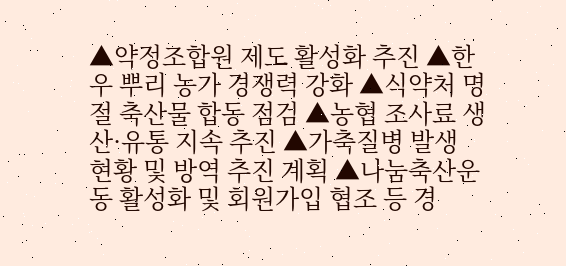▲약정조합원 제도 활성화 추진 ▲한우 뿌리 농가 경쟁력 강화 ▲식약처 명절 축산물 합동 점검 ▲농협 조사료 생산·유통 지속 추진 ▲가축질병 발생 현황 및 방역 추진 계획 ▲나눔축산운동 활성화 및 회원가입 협조 등 경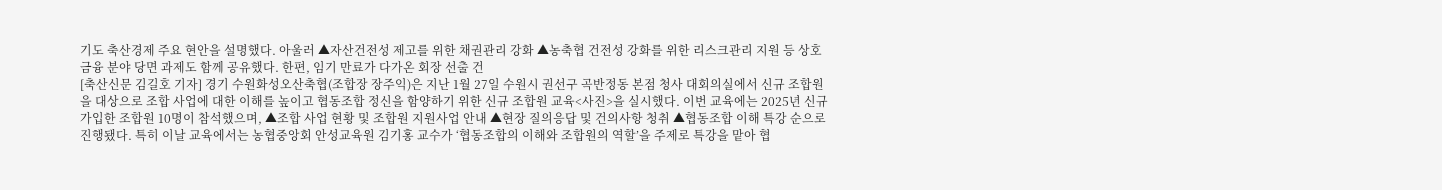기도 축산경제 주요 현안을 설명했다. 아울러 ▲자산건전성 제고를 위한 채권관리 강화 ▲농축협 건전성 강화를 위한 리스크관리 지원 등 상호금융 분야 당면 과제도 함께 공유했다. 한편, 임기 만료가 다가온 회장 선출 건
[축산신문 김길호 기자] 경기 수원화성오산축협(조합장 장주익)은 지난 1월 27일 수원시 권선구 곡반정동 본점 청사 대회의실에서 신규 조합원을 대상으로 조합 사업에 대한 이해를 높이고 협동조합 정신을 함양하기 위한 신규 조합원 교육<사진>을 실시했다. 이번 교육에는 2025년 신규 가입한 조합원 10명이 참석했으며, ▲조합 사업 현황 및 조합원 지원사업 안내 ▲현장 질의응답 및 건의사항 청취 ▲협동조합 이해 특강 순으로 진행됐다. 특히 이날 교육에서는 농협중앙회 안성교육원 김기홍 교수가 ‘협동조합의 이해와 조합원의 역할’을 주제로 특강을 맡아 협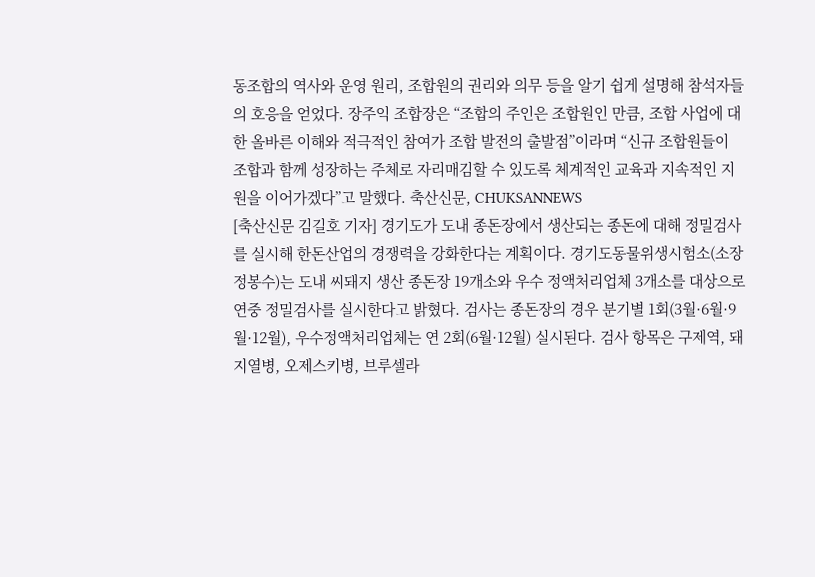동조합의 역사와 운영 원리, 조합원의 권리와 의무 등을 알기 쉽게 설명해 참석자들의 호응을 얻었다. 장주익 조합장은 “조합의 주인은 조합원인 만큼, 조합 사업에 대한 올바른 이해와 적극적인 참여가 조합 발전의 출발점”이라며 “신규 조합원들이 조합과 함께 성장하는 주체로 자리매김할 수 있도록 체계적인 교육과 지속적인 지원을 이어가겠다”고 말했다. 축산신문, CHUKSANNEWS
[축산신문 김길호 기자] 경기도가 도내 종돈장에서 생산되는 종돈에 대해 정밀검사를 실시해 한돈산업의 경쟁력을 강화한다는 계획이다. 경기도동물위생시험소(소장 정봉수)는 도내 씨돼지 생산 종돈장 19개소와 우수 정액처리업체 3개소를 대상으로 연중 정밀검사를 실시한다고 밝혔다. 검사는 종돈장의 경우 분기별 1회(3월·6월·9월·12월), 우수정액처리업체는 연 2회(6월·12월) 실시된다. 검사 항목은 구제역, 돼지열병, 오제스키병, 브루셀라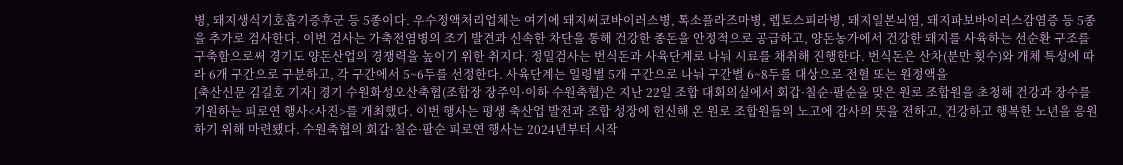병, 돼지생식기호흡기증후군 등 5종이다. 우수정액처리업체는 여기에 돼지써코바이러스병, 톡소플라즈마병, 렙토스피라병, 돼지일본뇌염, 돼지파보바이러스감염증 등 5종을 추가로 검사한다. 이번 검사는 가축전염병의 조기 발견과 신속한 차단을 통해 건강한 종돈을 안정적으로 공급하고, 양돈농가에서 건강한 돼지를 사육하는 선순환 구조를 구축함으로써 경기도 양돈산업의 경쟁력을 높이기 위한 취지다. 정밀검사는 번식돈과 사육단계로 나눠 시료를 채취해 진행한다. 번식돈은 산차(분만 횟수)와 개체 특성에 따라 6개 구간으로 구분하고, 각 구간에서 5~6두를 선정한다. 사육단계는 일령별 5개 구간으로 나눠 구간별 6~8두를 대상으로 전혈 또는 원정액을
[축산신문 김길호 기자] 경기 수원화성오산축협(조합장 장주익·이하 수원축협)은 지난 22일 조합 대회의실에서 회갑·칠순·팔순을 맞은 원로 조합원을 초청해 건강과 장수를 기원하는 피로연 행사<사진>를 개최했다. 이번 행사는 평생 축산업 발전과 조합 성장에 헌신해 온 원로 조합원들의 노고에 감사의 뜻을 전하고, 건강하고 행복한 노년을 응원하기 위해 마련됐다. 수원축협의 회갑·칠순·팔순 피로연 행사는 2024년부터 시작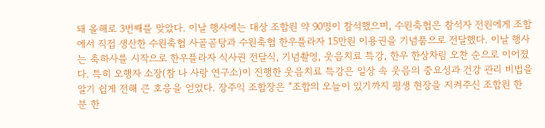돼 올해로 3번째를 맞았다. 이날 행사에는 대상 조합원 약 90명이 참석했으며, 수원축협은 참석자 전원에게 조합에서 직접 생산한 수원축협 사골곰탕과 수원축협 한우플라자 15만원 이용권을 기념품으로 전달했다. 이날 행사는 축하사를 시작으로 한우플라자 식사권 전달식, 기념촬영, 웃음치료 특강, 한우 한상차림 오찬 순으로 이어졌다. 특히 오행자 소장(참 나 사랑 연구소)이 진행한 웃음치료 특강은 일상 속 웃음의 중요성과 건강 관리 비법을 알기 쉽게 전해 큰 호응을 얻었다. 장주익 조합장은 “조합의 오늘이 있기까지 평생 현장을 지켜주신 조합원 한 분 한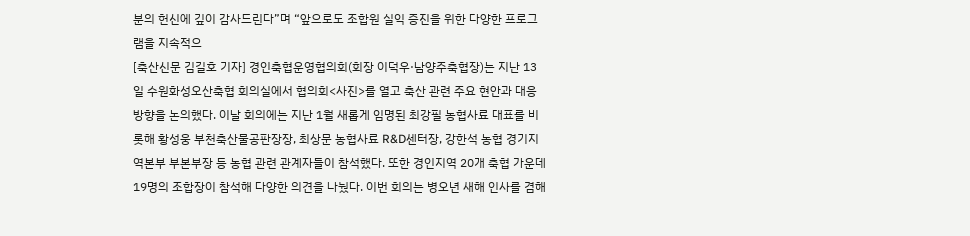분의 헌신에 깊이 감사드린다”며 “앞으로도 조합원 실익 증진을 위한 다양한 프로그램을 지속적으
[축산신문 김길호 기자] 경인축협운영협의회(회장 이덕우·남양주축협장)는 지난 13일 수원화성오산축협 회의실에서 협의회<사진>를 열고 축산 관련 주요 현안과 대응 방향을 논의했다. 이날 회의에는 지난 1월 새롭게 임명된 최강필 농협사료 대표를 비롯해 황성웅 부천축산물공판장장, 최상문 농협사료 R&D센터장, 강한석 농협 경기지역본부 부본부장 등 농협 관련 관계자들이 참석했다. 또한 경인지역 20개 축협 가운데 19명의 조합장이 참석해 다양한 의견을 나눴다. 이번 회의는 병오년 새해 인사를 겸해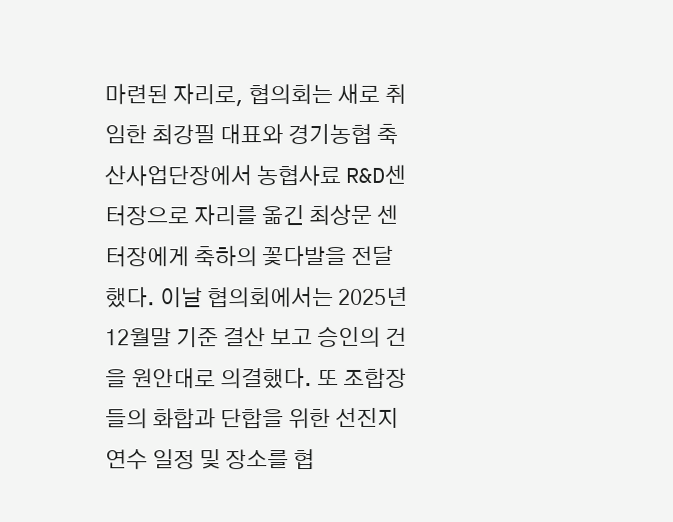마련된 자리로, 협의회는 새로 취임한 최강필 대표와 경기농협 축산사업단장에서 농협사료 R&D센터장으로 자리를 옮긴 최상문 센터장에게 축하의 꽃다발을 전달했다. 이날 협의회에서는 2025년 12월말 기준 결산 보고 승인의 건을 원안대로 의결했다. 또 조합장들의 화합과 단합을 위한 선진지 연수 일정 및 장소를 협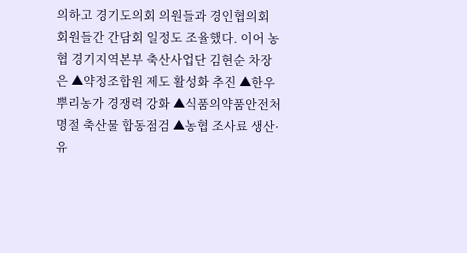의하고 경기도의회 의원들과 경인협의회 회원들간 간담회 일정도 조율했다. 이어 농협 경기지역본부 축산사업단 김현순 차장은 ▲약정조합원 제도 활성화 추진 ▲한우 뿌리농가 경쟁력 강화 ▲식품의약품안전처 명절 축산물 합동점검 ▲농협 조사료 생산·유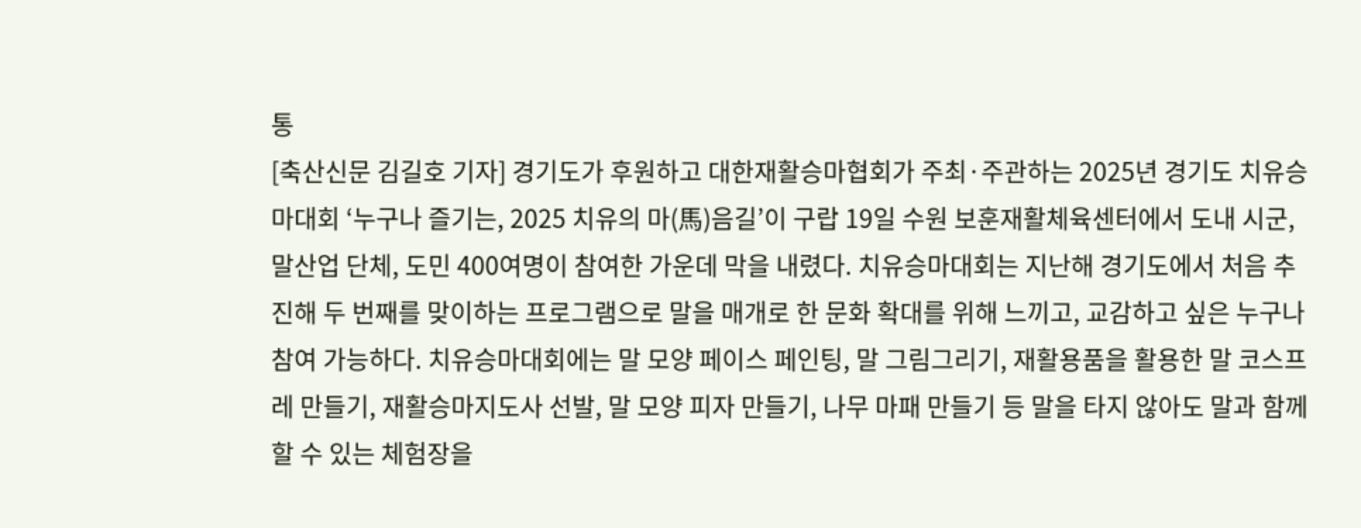통
[축산신문 김길호 기자] 경기도가 후원하고 대한재활승마협회가 주최·주관하는 2025년 경기도 치유승마대회 ‘누구나 즐기는, 2025 치유의 마(馬)음길’이 구랍 19일 수원 보훈재활체육센터에서 도내 시군, 말산업 단체, 도민 400여명이 참여한 가운데 막을 내렸다. 치유승마대회는 지난해 경기도에서 처음 추진해 두 번째를 맞이하는 프로그램으로 말을 매개로 한 문화 확대를 위해 느끼고, 교감하고 싶은 누구나 참여 가능하다. 치유승마대회에는 말 모양 페이스 페인팅, 말 그림그리기, 재활용품을 활용한 말 코스프레 만들기, 재활승마지도사 선발, 말 모양 피자 만들기, 나무 마패 만들기 등 말을 타지 않아도 말과 함께할 수 있는 체험장을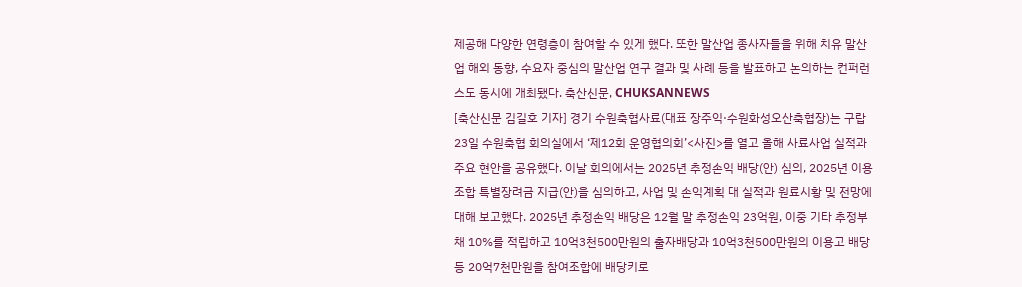제공해 다양한 연령층이 참여할 수 있게 했다. 또한 말산업 종사자들을 위해 치유 말산업 해외 동향, 수요자 중심의 말산업 연구 결과 및 사례 등을 발표하고 논의하는 컨퍼런스도 동시에 개최됐다. 축산신문, CHUKSANNEWS
[축산신문 김길호 기자] 경기 수원축협사료(대표 장주익·수원화성오산축협장)는 구랍 23일 수원축협 회의실에서 ‘제12회 운영협의회’<사진>를 열고 올해 사료사업 실적과 주요 현안을 공유했다. 이날 회의에서는 2025년 추정손익 배당(안) 심의, 2025년 이용조합 특별장려금 지급(안)을 심의하고, 사업 및 손익계획 대 실적과 원료시황 및 전망에 대해 보고했다. 2025년 추정손익 배당은 12월 말 추정손익 23억원, 이중 기타 추정부채 10%를 적립하고 10억3천500만원의 출자배당과 10억3천500만원의 이용고 배당 등 20억7천만원을 참여조합에 배당키로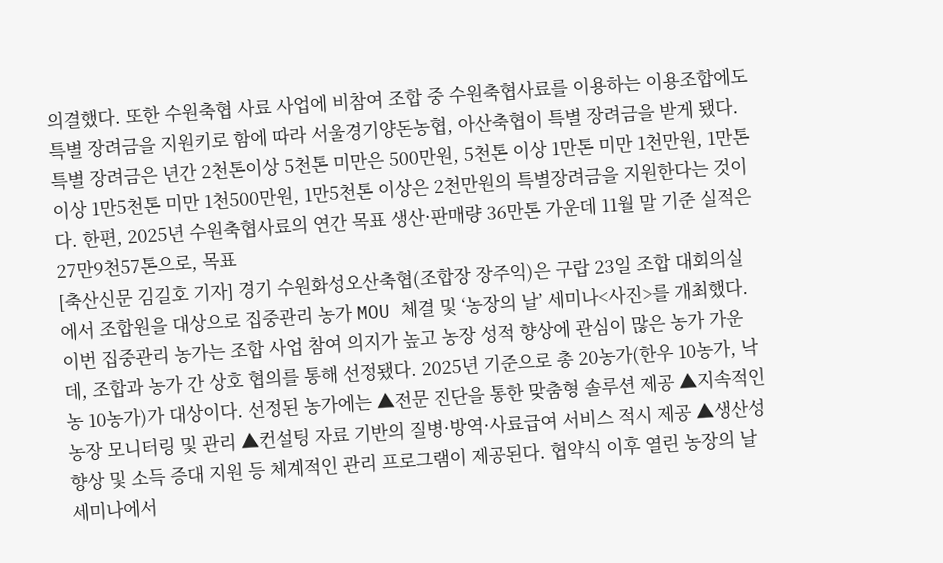의결했다. 또한 수원축협 사료 사업에 비참여 조합 중 수원축협사료를 이용하는 이용조합에도 특별 장려금을 지원키로 함에 따라 서울경기양돈농협, 아산축협이 특별 장려금을 받게 됐다. 특별 장려금은 년간 2천톤이상 5천톤 미만은 500만원, 5천톤 이상 1만톤 미만 1천만원, 1만톤 이상 1만5천톤 미만 1천500만원, 1만5천톤 이상은 2천만원의 특별장려금을 지원한다는 것이다. 한편, 2025년 수원축협사료의 연간 목표 생산·판매량 36만톤 가운데 11월 말 기준 실적은 27만9천57톤으로, 목표
[축산신문 김길호 기자] 경기 수원화성오산축협(조합장 장주익)은 구랍 23일 조합 대회의실에서 조합원을 대상으로 집중관리 농가 MOU 체결 및 ‘농장의 날’ 세미나<사진>를 개최했다. 이번 집중관리 농가는 조합 사업 참여 의지가 높고 농장 성적 향상에 관심이 많은 농가 가운데, 조합과 농가 간 상호 협의를 통해 선정됐다. 2025년 기준으로 총 20농가(한우 10농가, 낙농 10농가)가 대상이다. 선정된 농가에는 ▲전문 진단을 통한 맞춤형 솔루션 제공 ▲지속적인 농장 모니터링 및 관리 ▲컨설팅 자료 기반의 질병·방역·사료급여 서비스 적시 제공 ▲생산성 향상 및 소득 증대 지원 등 체계적인 관리 프로그램이 제공된다. 협약식 이후 열린 농장의 날 세미나에서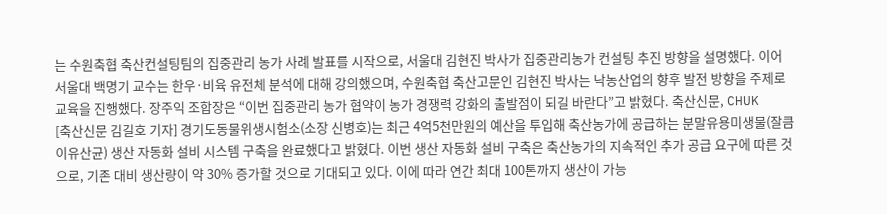는 수원축협 축산컨설팅팀의 집중관리 농가 사례 발표를 시작으로, 서울대 김현진 박사가 집중관리농가 컨설팅 추진 방향을 설명했다. 이어 서울대 백명기 교수는 한우·비육 유전체 분석에 대해 강의했으며, 수원축협 축산고문인 김현진 박사는 낙농산업의 향후 발전 방향을 주제로 교육을 진행했다. 장주익 조합장은 “이번 집중관리 농가 협약이 농가 경쟁력 강화의 출발점이 되길 바란다”고 밝혔다. 축산신문, CHUK
[축산신문 김길호 기자] 경기도동물위생시험소(소장 신병호)는 최근 4억5천만원의 예산을 투입해 축산농가에 공급하는 분말유용미생물(잘큼이유산균) 생산 자동화 설비 시스템 구축을 완료했다고 밝혔다. 이번 생산 자동화 설비 구축은 축산농가의 지속적인 추가 공급 요구에 따른 것으로, 기존 대비 생산량이 약 30% 증가할 것으로 기대되고 있다. 이에 따라 연간 최대 100톤까지 생산이 가능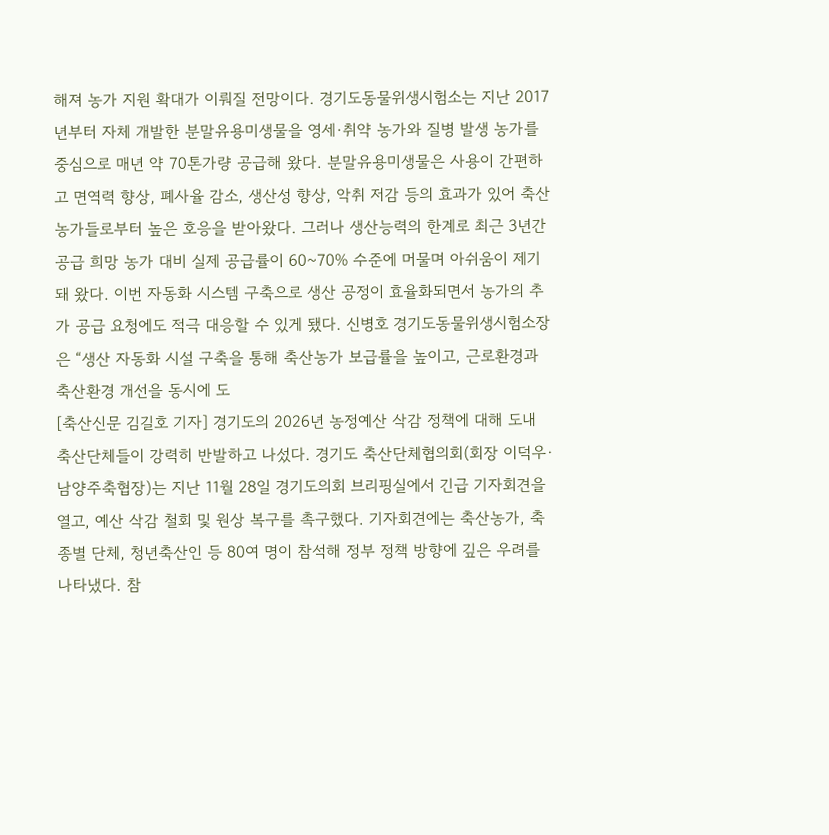해져 농가 지원 확대가 이뤄질 전망이다. 경기도동물위생시험소는 지난 2017년부터 자체 개발한 분말유용미생물을 영세·취약 농가와 질병 발생 농가를 중심으로 매년 약 70톤가량 공급해 왔다. 분말유용미생물은 사용이 간편하고 면역력 향상, 폐사율 감소, 생산성 향상, 악취 저감 등의 효과가 있어 축산농가들로부터 높은 호응을 받아왔다. 그러나 생산능력의 한계로 최근 3년간 공급 희망 농가 대비 실제 공급률이 60~70% 수준에 머물며 아쉬움이 제기돼 왔다. 이번 자동화 시스템 구축으로 생산 공정이 효율화되면서 농가의 추가 공급 요청에도 적극 대응할 수 있게 됐다. 신병호 경기도동물위생시험소장은 “생산 자동화 시설 구축을 통해 축산농가 보급률을 높이고, 근로환경과 축산환경 개선을 동시에 도
[축산신문 김길호 기자] 경기도의 2026년 농정예산 삭감 정책에 대해 도내 축산단체들이 강력히 반발하고 나섰다. 경기도 축산단체협의회(회장 이덕우·남양주축협장)는 지난 11월 28일 경기도의회 브리핑실에서 긴급 기자회견을 열고, 예산 삭감 철회 및 원상 복구를 촉구했다. 기자회견에는 축산농가, 축종별 단체, 청년축산인 등 80여 명이 참석해 정부 정책 방향에 깊은 우려를 나타냈다. 참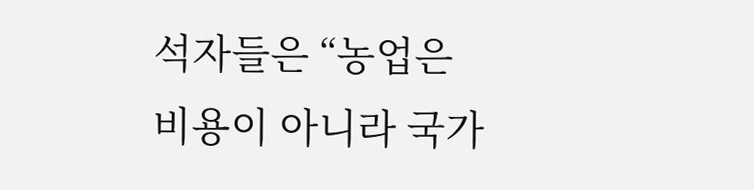석자들은 “농업은 비용이 아니라 국가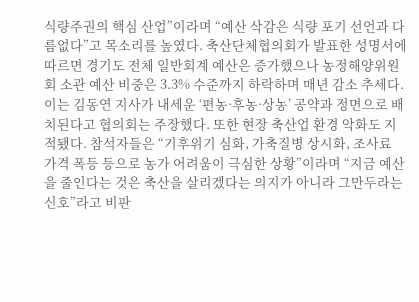식량주권의 핵심 산업”이라며 “예산 삭감은 식량 포기 선언과 다름없다”고 목소리를 높였다. 축산단체협의회가 발표한 성명서에 따르면 경기도 전체 일반회계 예산은 증가했으나 농정해양위원회 소관 예산 비중은 3.3% 수준까지 하락하며 매년 감소 추세다. 이는 김동연 지사가 내세운 ‘편농·후농·상농’ 공약과 정면으로 배치된다고 협의회는 주장했다. 또한 현장 축산업 환경 악화도 지적됐다. 참석자들은 “기후위기 심화, 가축질병 상시화, 조사료 가격 폭등 등으로 농가 어려움이 극심한 상황”이라며 “지금 예산을 줄인다는 것은 축산을 살리겠다는 의지가 아니라 그만두라는 신호”라고 비판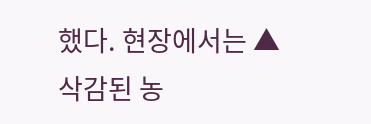했다. 현장에서는 ▲삭감된 농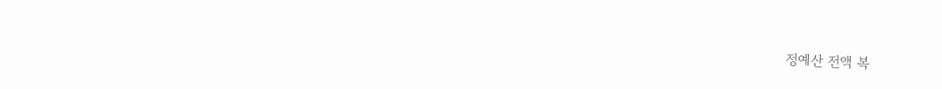정예산 전액 복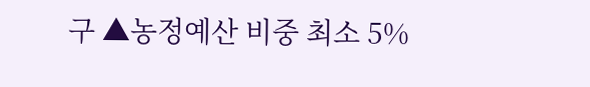구 ▲농정예산 비중 최소 5%